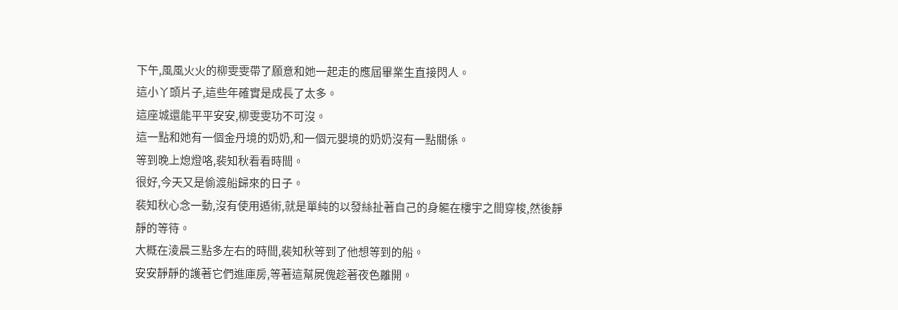下午,風風火火的柳雯雯帶了願意和她一起走的應屆畢業生直接閃人。
這小丫頭片子,這些年確實是成長了太多。
這座城還能平平安安,柳雯雯功不可沒。
這一點和她有一個金丹境的奶奶,和一個元嬰境的奶奶沒有一點關係。
等到晚上熄燈咯,裴知秋看看時間。
很好,今天又是偷渡船歸來的日子。
裴知秋心念一動,沒有使用遁術,就是單純的以發絲扯著自己的身軀在樓宇之間穿梭,然後靜靜的等待。
大概在淩晨三點多左右的時間,裴知秋等到了他想等到的船。
安安靜靜的護著它們進庫房,等著這幫屍傀趁著夜色離開。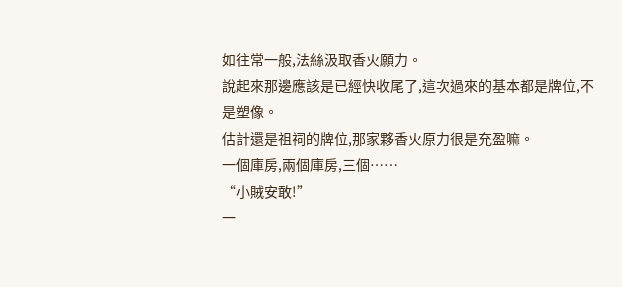如往常一般,法絲汲取香火願力。
說起來那邊應該是已經快收尾了,這次過來的基本都是牌位,不是塑像。
估計還是祖祠的牌位,那家夥香火原力很是充盈嘛。
一個庫房,兩個庫房,三個……
“小賊安敢!”
一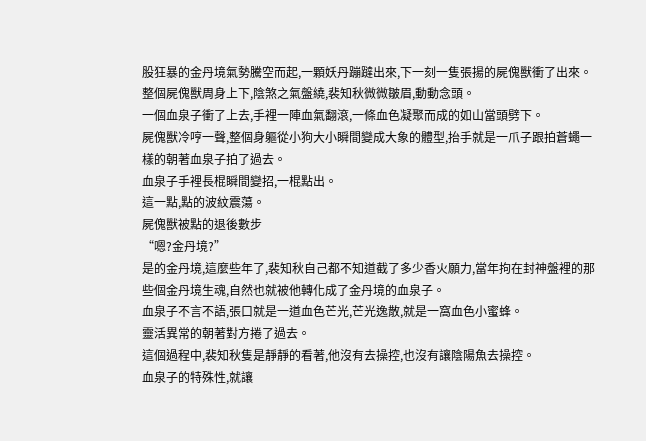股狂暴的金丹境氣勢騰空而起,一顆妖丹蹦躂出來,下一刻一隻張揚的屍傀獸衝了出來。
整個屍傀獸周身上下,陰煞之氣盤繞,裴知秋微微皺眉,動動念頭。
一個血泉子衝了上去,手裡一陣血氣翻滾,一條血色凝聚而成的如山當頭劈下。
屍傀獸冷哼一聲,整個身軀從小狗大小瞬間變成大象的體型,抬手就是一爪子跟拍蒼蠅一樣的朝著血泉子拍了過去。
血泉子手裡長棍瞬間變招,一棍點出。
這一點,點的波紋震蕩。
屍傀獸被點的退後數步
“嗯?金丹境?”
是的金丹境,這麼些年了,裴知秋自己都不知道截了多少香火願力,當年拘在封神盤裡的那些個金丹境生魂,自然也就被他轉化成了金丹境的血泉子。
血泉子不言不語,張口就是一道血色芒光,芒光逸散,就是一窩血色小蜜蜂。
靈活異常的朝著對方捲了過去。
這個過程中,裴知秋隻是靜靜的看著,他沒有去操控,也沒有讓陰陽魚去操控。
血泉子的特殊性,就讓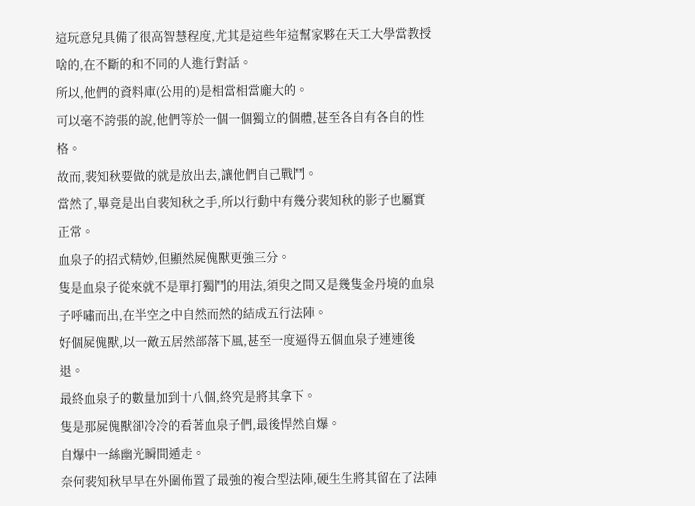這玩意兒具備了很高智慧程度,尤其是這些年這幫家夥在天工大學當教授啥的,在不斷的和不同的人進行對話。
所以,他們的資料庫(公用的)是相當相當龐大的。
可以毫不誇張的說,他們等於一個一個獨立的個體,甚至各自有各自的性格。
故而,裴知秋要做的就是放出去,讓他們自己戰鬥。
當然了,畢竟是出自裴知秋之手,所以行動中有幾分裴知秋的影子也屬實正常。
血泉子的招式精妙,但顯然屍傀獸更強三分。
隻是血泉子從來就不是單打獨鬥的用法,須臾之間又是幾隻金丹境的血泉子呼嘯而出,在半空之中自然而然的結成五行法陣。
好個屍傀獸,以一敵五居然部落下風,甚至一度逼得五個血泉子連連後退。
最終血泉子的數量加到十八個,終究是將其拿下。
隻是那屍傀獸卻冷冷的看著血泉子們,最後悍然自爆。
自爆中一絲幽光瞬間遁走。
奈何裴知秋早早在外圍佈置了最強的複合型法陣,硬生生將其留在了法陣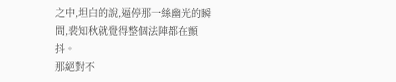之中,坦白的說,逼停那一絲幽光的瞬間,裴知秋就覺得整個法陣都在顫抖。
那絕對不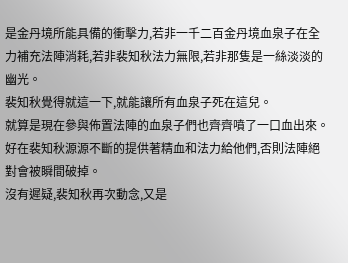是金丹境所能具備的衝擊力,若非一千二百金丹境血泉子在全力補充法陣消耗,若非裴知秋法力無限,若非那隻是一絲淡淡的幽光。
裴知秋覺得就這一下,就能讓所有血泉子死在這兒。
就算是現在參與佈置法陣的血泉子們也齊齊噴了一口血出來。
好在裴知秋源源不斷的提供著精血和法力給他們,否則法陣絕對會被瞬間破掉。
沒有遲疑,裴知秋再次動念,又是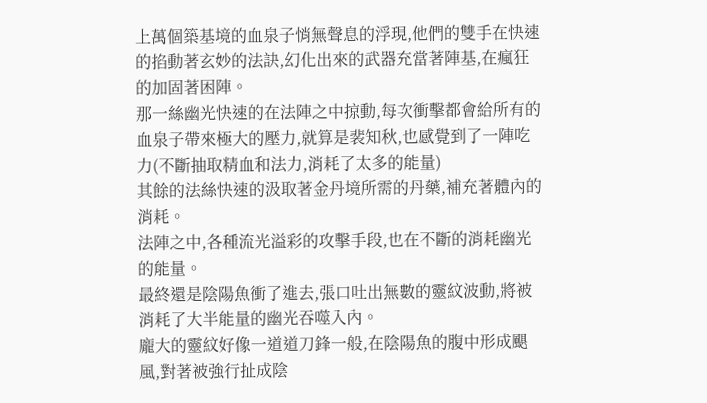上萬個築基境的血泉子悄無聲息的浮現,他們的雙手在快速的掐動著玄妙的法訣,幻化出來的武器充當著陣基,在瘋狂的加固著困陣。
那一絲幽光快速的在法陣之中掠動,每次衝擊都會給所有的血泉子帶來極大的壓力,就算是裴知秋,也感覺到了一陣吃力(不斷抽取精血和法力,消耗了太多的能量)
其餘的法絲快速的汲取著金丹境所需的丹藥,補充著體內的消耗。
法陣之中,各種流光溢彩的攻擊手段,也在不斷的消耗幽光的能量。
最終還是陰陽魚衝了進去,張口吐出無數的靈紋波動,將被消耗了大半能量的幽光吞噬入內。
龐大的靈紋好像一道道刀鋒一般,在陰陽魚的腹中形成颶風,對著被強行扯成陰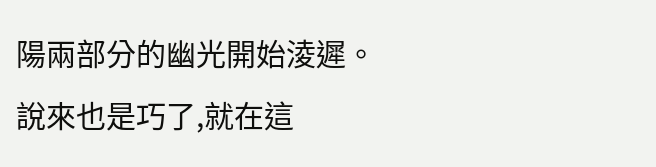陽兩部分的幽光開始淩遲。
說來也是巧了,就在這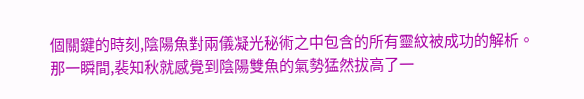個關鍵的時刻,陰陽魚對兩儀凝光秘術之中包含的所有靈紋被成功的解析。
那一瞬間,裴知秋就感覺到陰陽雙魚的氣勢猛然拔高了一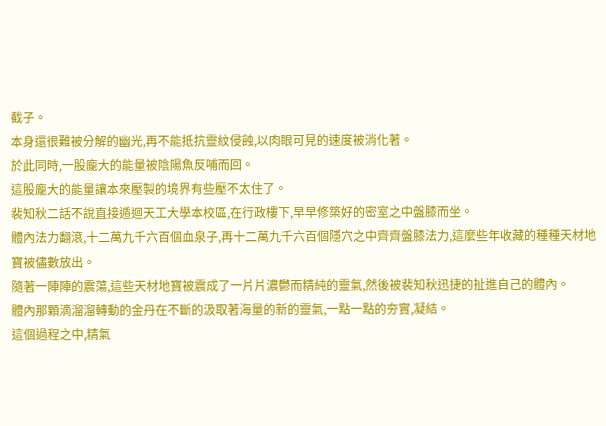截子。
本身還很難被分解的幽光,再不能抵抗靈紋侵蝕,以肉眼可見的速度被消化著。
於此同時,一股龐大的能量被陰陽魚反哺而回。
這股龐大的能量讓本來壓製的境界有些壓不太住了。
裴知秋二話不說直接遁迴天工大學本校區,在行政樓下,早早修築好的密室之中盤膝而坐。
體內法力翻滾,十二萬九千六百個血泉子,再十二萬九千六百個隱穴之中齊齊盤膝法力,這麼些年收藏的種種天材地寶被儘數放出。
隨著一陣陣的震蕩,這些天材地寶被震成了一片片濃鬱而精純的靈氣,然後被裴知秋迅捷的扯進自己的體內。
體內那顆滴溜溜轉動的金丹在不斷的汲取著海量的新的靈氣,一點一點的夯實,凝結。
這個過程之中,精氣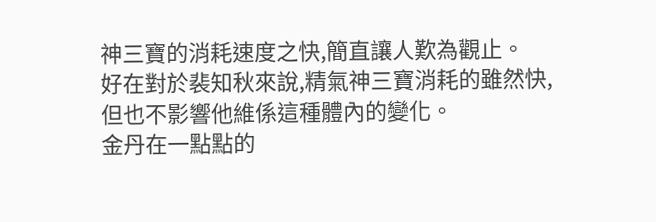神三寶的消耗速度之快,簡直讓人歎為觀止。
好在對於裴知秋來說,精氣神三寶消耗的雖然快,但也不影響他維係這種體內的變化。
金丹在一點點的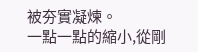被夯實凝煉。
一點一點的縮小,從剛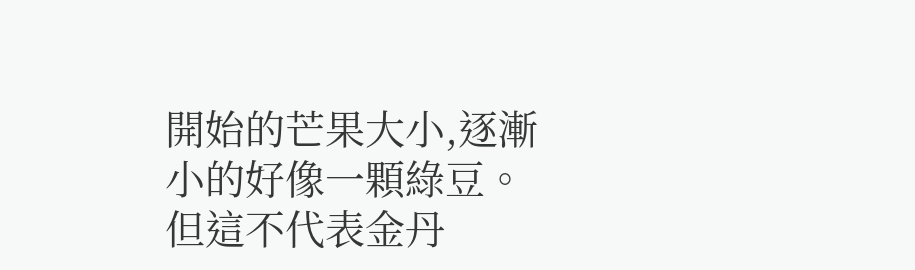開始的芒果大小,逐漸小的好像一顆綠豆。
但這不代表金丹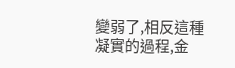變弱了,相反這種凝實的過程,金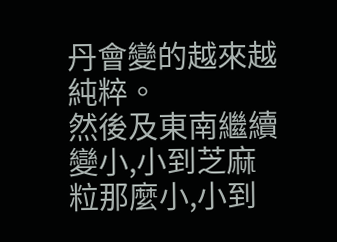丹會變的越來越純粹。
然後及東南繼續變小,小到芝麻粒那麼小,小到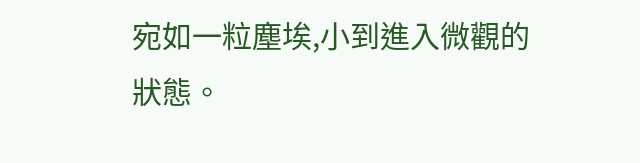宛如一粒塵埃,小到進入微觀的狀態。